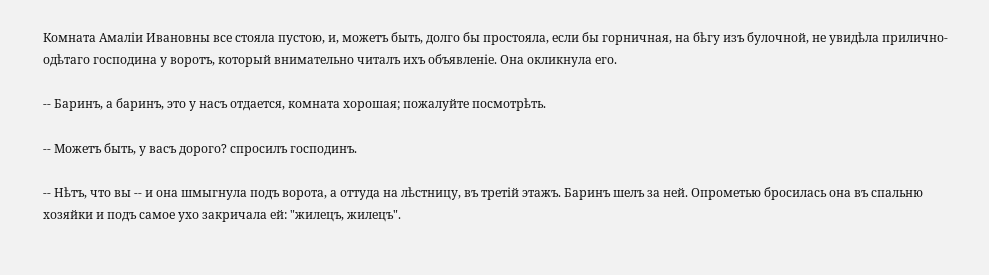Комната Амаліи Ивановны все стояла пустою, и, можетъ быть, долго бы простояла, если бы горничная, на бѣгу изъ булочной, не увидѣла прилично-одѣтаго господина у воротъ, который внимательно читалъ ихъ объявленіе. Она окликнула его.

-- Баринъ, а баринъ, это у насъ отдается, комната хорошая; пожалуйте посмотрѣть.

-- Можетъ быть, у васъ дорого? спросилъ господинъ.

-- Нѣтъ, что вы -- и она шмыгнула подъ ворота, а оттуда на лѣстницу, въ третій этажъ. Баринъ шелъ за ней. Опрометью бросилась она въ спальню хозяйки и подъ самое ухо закричала ей: "жилецъ, жилецъ".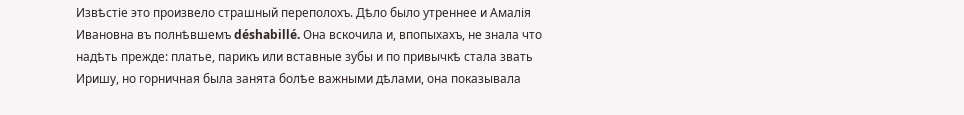Извѣстіе это произвело страшный переполохъ. Дѣло было утреннее и Амалія Ивановна въ полнѣвшемъ déshabillé. Она вскочила и, впопыхахъ, не знала что надѣть прежде: платье, парикъ или вставные зубы и по привычкѣ стала звать Иришу, но горничная была занята болѣе важными дѣлами, она показывала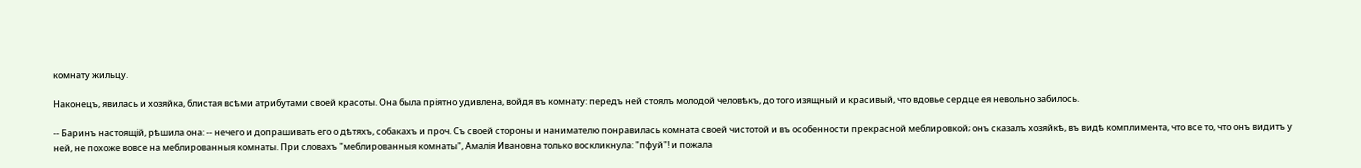комнату жильцу.

Наконецъ, явилась и хозяйка, блистая всѣми атрибутами своей красоты. Она была пріятно удивлена, войдя въ комнату: передъ ней стоялъ молодой человѣкъ, до того изящный и красивый, что вдовье сердце ея невольно забилось.

-- Баринъ настоящій, рѣшила она: -- нечего и допрашивать его о дѣтяхъ, собакахъ и проч. Съ своей стороны и нанимателю понравилась комната своей чистотой и въ особенности прекрасной меблировкой; онъ сказалъ хозяйкѣ, въ видѣ комплимента, что все то, что онъ видитъ у ней, не похоже вовсе на меблированныя комнаты. При словахъ "меблированныя комнаты", Амалія Ивановна только воскликнула: "пфуй"! и пожала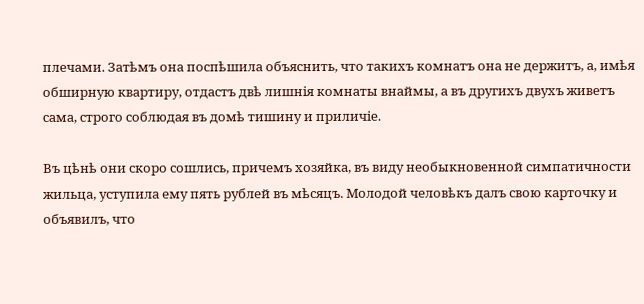плечами. Затѣмъ она поспѣшила объяснить, что такихъ комнатъ она не держитъ, а, имѣя обширную квартиру, отдастъ двѣ лишнія комнаты внаймы, а въ другихъ двухъ живетъ сама, строго соблюдая въ домѣ тишину и приличіе.

Въ цѣнѣ они скоро сошлись, причемъ хозяйка, въ виду необыкновенной симпатичности жильца, уступила ему пять рублей въ мѣсяцъ. Молодой человѣкъ далъ свою карточку и объявилъ, что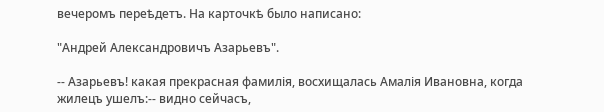вечеромъ переѣдетъ. На карточкѣ было написано:

"Андрей Александровичъ Азарьевъ".

-- Азарьевъ! какая прекрасная фамилія, восхищалась Амалія Ивановна, когда жилецъ ушелъ:-- видно сейчасъ,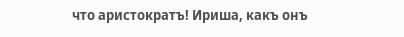что аристократъ! Ириша, какъ онъ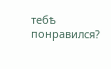тебѣ понравился?